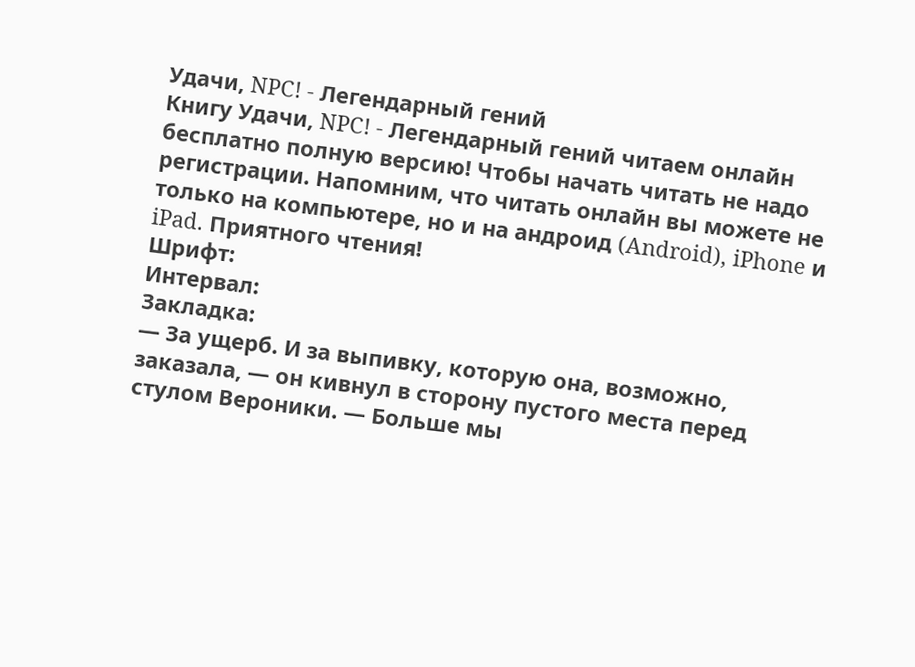Удачи, NPC! - Легендарный гений
Книгу Удачи, NPC! - Легендарный гений читаем онлайн бесплатно полную версию! Чтобы начать читать не надо регистрации. Напомним, что читать онлайн вы можете не только на компьютере, но и на андроид (Android), iPhone и iPad. Приятного чтения!
Шрифт:
Интервал:
Закладка:
— За ущерб. И за выпивку, которую она, возможно, заказала, — он кивнул в сторону пустого места перед стулом Вероники. — Больше мы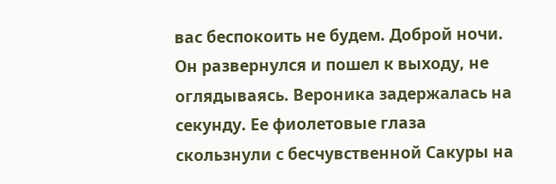вас беспокоить не будем. Доброй ночи.
Он развернулся и пошел к выходу, не оглядываясь. Вероника задержалась на секунду. Ее фиолетовые глаза скользнули с бесчувственной Сакуры на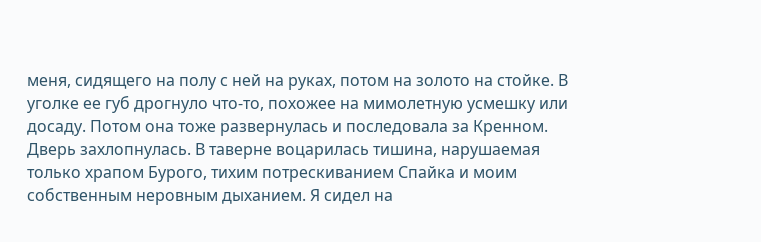меня, сидящего на полу с ней на руках, потом на золото на стойке. В уголке ее губ дрогнуло что-то, похожее на мимолетную усмешку или досаду. Потом она тоже развернулась и последовала за Кренном.
Дверь захлопнулась. В таверне воцарилась тишина, нарушаемая только храпом Бурого, тихим потрескиванием Спайка и моим собственным неровным дыханием. Я сидел на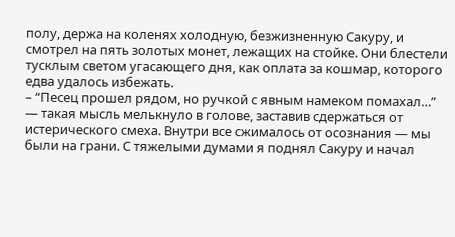полу, держа на коленях холодную, безжизненную Сакуру, и смотрел на пять золотых монет, лежащих на стойке. Они блестели тусклым светом угасающего дня, как оплата за кошмар, которого едва удалось избежать.
– “Песец прошел рядом, но ручкой с явным намеком помахал…” — такая мысль мелькнуло в голове, заставив сдержаться от истерического смеха. Внутри все сжималось от осознания — мы были на грани. С тяжелыми думами я поднял Сакуру и начал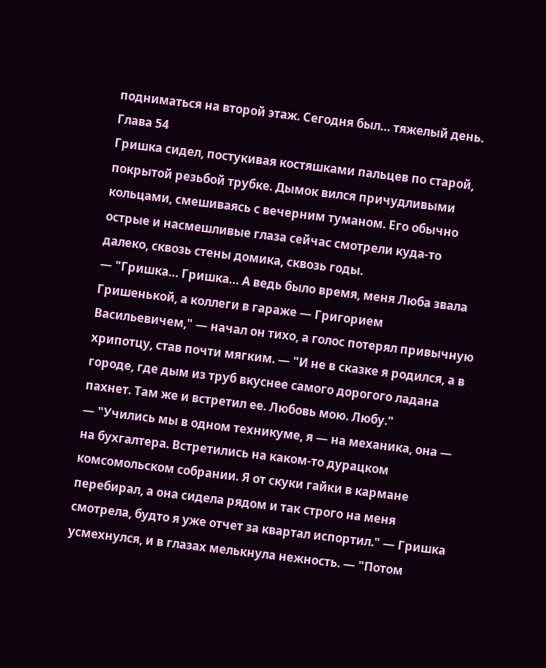подниматься на второй этаж. Сегодня был… тяжелый день.
Глава 54
Гришка сидел, постукивая костяшками пальцев по старой, покрытой резьбой трубке. Дымок вился причудливыми кольцами, смешиваясь с вечерним туманом. Его обычно острые и насмешливые глаза сейчас смотрели куда-то далеко, сквозь стены домика, сквозь годы.
— "Гришка… Гришка… А ведь было время, меня Люба звала Гришенькой, а коллеги в гараже — Григорием Васильевичем," — начал он тихо, а голос потерял привычную хрипотцу, став почти мягким. — "И не в сказке я родился, а в городе, где дым из труб вкуснее самого дорогого ладана пахнет. Там же и встретил ее. Любовь мою. Любу."
— "Учились мы в одном техникуме, я — на механика, она — на бухгалтера. Встретились на каком-то дурацком комсомольском собрании. Я от скуки гайки в кармане перебирал, а она сидела рядом и так строго на меня смотрела, будто я уже отчет за квартал испортил." — Гришка усмехнулся, и в глазах мелькнула нежность. — "Потом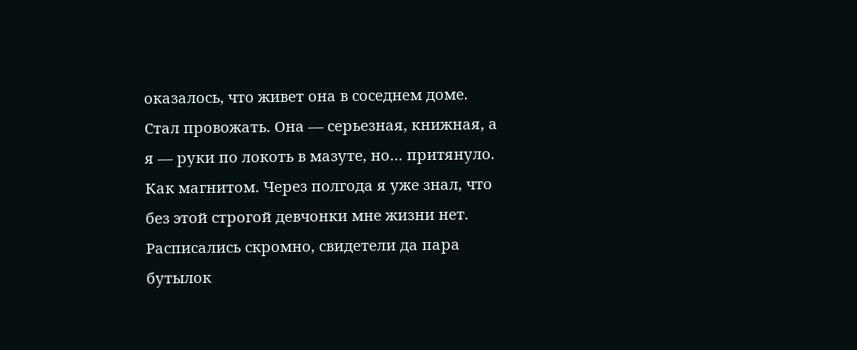оказалось, что живет она в соседнем доме. Стал провожать. Она — серьезная, книжная, а я — руки по локоть в мазуте, но… притянуло. Как магнитом. Через полгода я уже знал, что без этой строгой девчонки мне жизни нет. Расписались скромно, свидетели да пара бутылок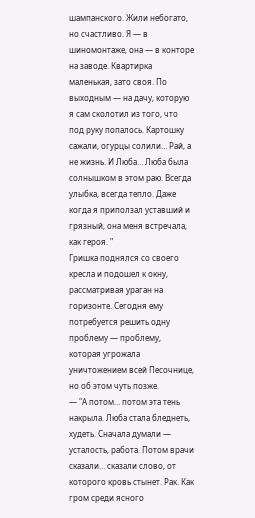шампанского. Жили небогато, но счастливо. Я — в шиномонтаже, она — в конторе на заводе. Квартирка маленькая, зато своя. По выходным — на дачу, которую я сам сколотил из того, что под руку попалось. Картошку сажали, огурцы солили… Рай, а не жизнь. И Люба… Люба была солнышком в этом раю. Всегда улыбка, всегда тепло. Даже когда я приползал уставший и грязный, она меня встречала, как героя. "
Гришка поднялся со своего кресла и подошел к окну, рассматривая ураган на горизонте. Сегодня ему потребуется решить одну проблему — проблему, которая угрожала уничтожением всей Песочнице, но об этом чуть позже.
— "А потом… потом эта тень накрыла. Люба стала бледнеть, худеть. Сначала думали — усталость, работа. Потом врачи сказали… сказали слово, от которого кровь стынет. Рак. Как гром среди ясного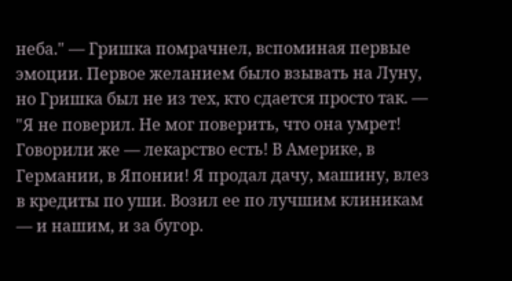неба." — Гришка помрачнел, вспоминая первые эмоции. Первое желанием было взывать на Луну, но Гришка был не из тех, кто сдается просто так. — "Я не поверил. Не мог поверить, что она умрет! Говорили же — лекарство есть! В Америке, в Германии, в Японии! Я продал дачу, машину, влез в кредиты по уши. Возил ее по лучшим клиникам — и нашим, и за бугор.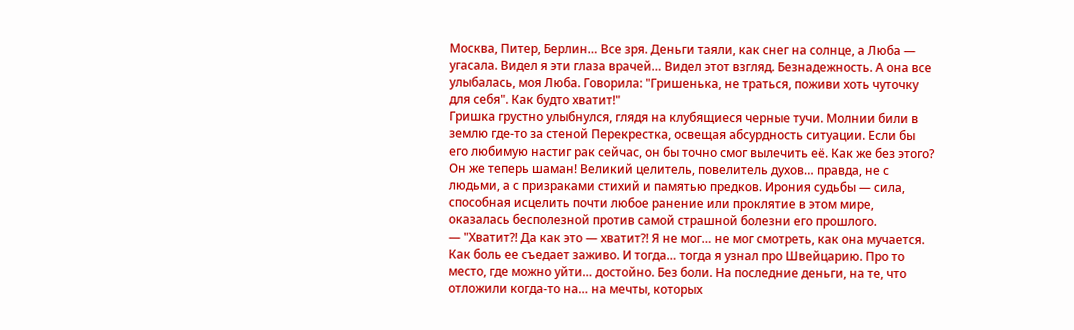Москва, Питер, Берлин… Все зря. Деньги таяли, как снег на солнце, а Люба — угасала. Видел я эти глаза врачей… Видел этот взгляд. Безнадежность. А она все улыбалась, моя Люба. Говорила: "Гришенька, не траться, поживи хоть чуточку для себя". Как будто хватит!"
Гришка грустно улыбнулся, глядя на клубящиеся черные тучи. Молнии били в землю где-то за стеной Перекрестка, освещая абсурдность ситуации. Если бы его любимую настиг рак сейчас, он бы точно смог вылечить её. Как же без этого? Он же теперь шаман! Великий целитель, повелитель духов… правда, не с людьми, а с призраками стихий и памятью предков. Ирония судьбы — сила, способная исцелить почти любое ранение или проклятие в этом мире, оказалась бесполезной против самой страшной болезни его прошлого.
— "Хватит?! Да как это — хватит?! Я не мог… не мог смотреть, как она мучается. Как боль ее съедает заживо. И тогда… тогда я узнал про Швейцарию. Про то место, где можно уйти… достойно. Без боли. На последние деньги, на те, что отложили когда-то на… на мечты, которых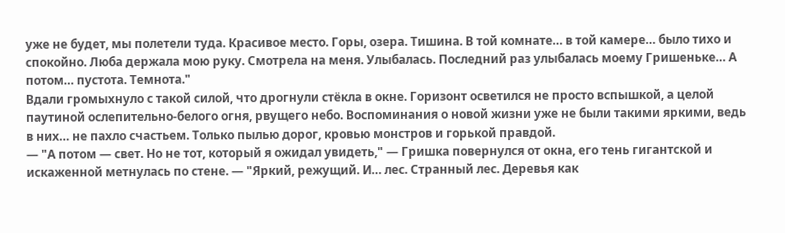уже не будет, мы полетели туда. Красивое место. Горы, озера. Тишина. В той комнате… в той камере… было тихо и спокойно. Люба держала мою руку. Смотрела на меня. Улыбалась. Последний раз улыбалась моему Гришеньке… А потом… пустота. Темнота."
Вдали громыхнуло с такой силой, что дрогнули стёкла в окне. Горизонт осветился не просто вспышкой, а целой паутиной ослепительно-белого огня, рвущего небо. Воспоминания о новой жизни уже не были такими яркими, ведь в них… не пахло счастьем. Только пылью дорог, кровью монстров и горькой правдой.
— "А потом — свет. Но не тот, который я ожидал увидеть," — Гришка повернулся от окна, его тень гигантской и искаженной метнулась по стене. — "Яркий, режущий. И… лес. Странный лес. Деревья как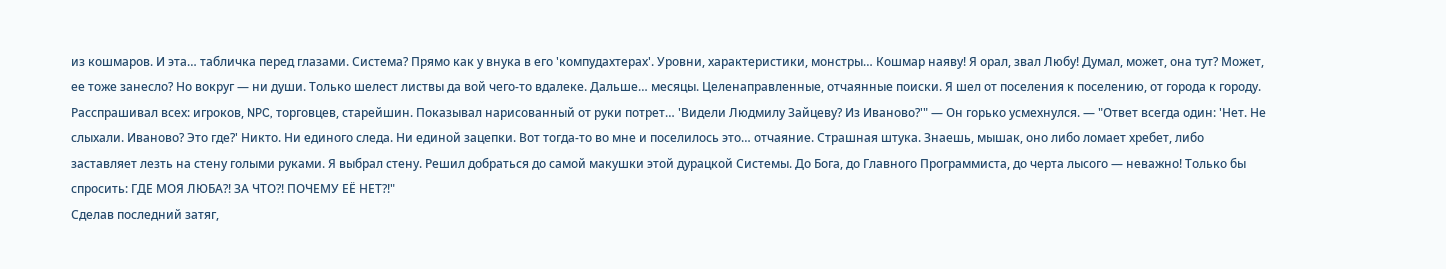из кошмаров. И эта… табличка перед глазами. Система? Прямо как у внука в его 'компудахтерах'. Уровни, характеристики, монстры… Кошмар наяву! Я орал, звал Любу! Думал, может, она тут? Может, ее тоже занесло? Но вокруг — ни души. Только шелест листвы да вой чего-то вдалеке. Дальше… месяцы. Целенаправленные, отчаянные поиски. Я шел от поселения к поселению, от города к городу. Расспрашивал всех: игроков, NPC, торговцев, старейшин. Показывал нарисованный от руки потрет… 'Видели Людмилу Зайцеву? Из Иваново?'" — Он горько усмехнулся. — "Ответ всегда один: 'Нет. Не слыхали. Иваново? Это где?' Никто. Ни единого следа. Ни единой зацепки. Вот тогда-то во мне и поселилось это… отчаяние. Страшная штука. Знаешь, мышак, оно либо ломает хребет, либо заставляет лезть на стену голыми руками. Я выбрал стену. Решил добраться до самой макушки этой дурацкой Системы. До Бога, до Главного Программиста, до черта лысого — неважно! Только бы спросить: ГДЕ МОЯ ЛЮБА?! ЗА ЧТО?! ПОЧЕМУ ЕЁ НЕТ?!"
Сделав последний затяг,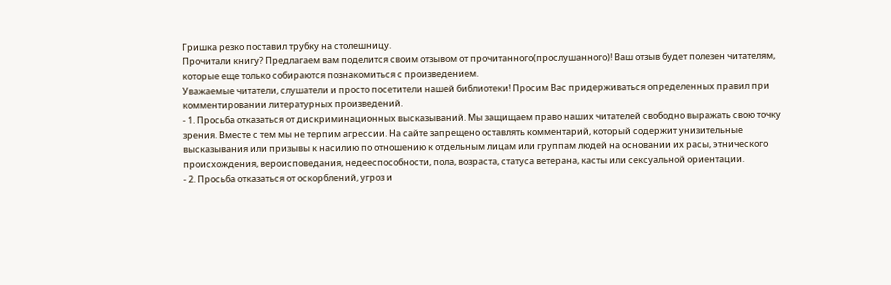Гришка резко поставил трубку на столешницу.
Прочитали книгу? Предлагаем вам поделится своим отзывом от прочитанного(прослушанного)! Ваш отзыв будет полезен читателям, которые еще только собираются познакомиться с произведением.
Уважаемые читатели, слушатели и просто посетители нашей библиотеки! Просим Вас придерживаться определенных правил при комментировании литературных произведений.
- 1. Просьба отказаться от дискриминационных высказываний. Мы защищаем право наших читателей свободно выражать свою точку зрения. Вместе с тем мы не терпим агрессии. На сайте запрещено оставлять комментарий, который содержит унизительные высказывания или призывы к насилию по отношению к отдельным лицам или группам людей на основании их расы, этнического происхождения, вероисповедания, недееспособности, пола, возраста, статуса ветерана, касты или сексуальной ориентации.
- 2. Просьба отказаться от оскорблений, угроз и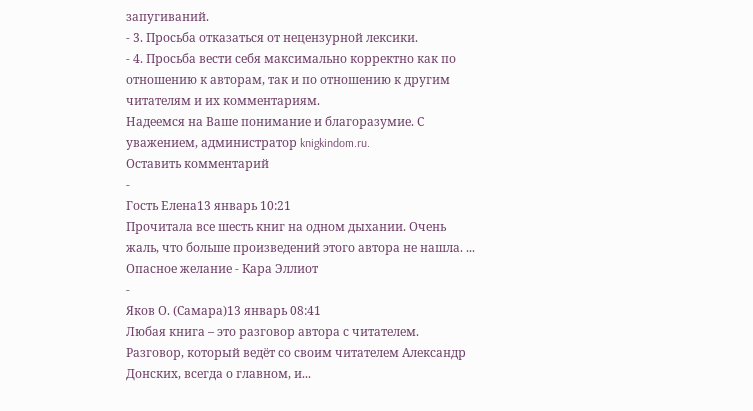запугиваний.
- 3. Просьба отказаться от нецензурной лексики.
- 4. Просьба вести себя максимально корректно как по отношению к авторам, так и по отношению к другим читателям и их комментариям.
Надеемся на Ваше понимание и благоразумие. С уважением, администратор knigkindom.ru.
Оставить комментарий
-
Гость Елена13 январь 10:21
Прочитала все шесть книг на одном дыхании. Очень жаль, что больше произведений этого автора не нашла. ...
Опасное желание - Кара Эллиот
-
Яков О. (Самара)13 январь 08:41
Любая книга – это разговор автора с читателем. Разговор, который ведёт со своим читателем Александр Донских, всегда о главном, и...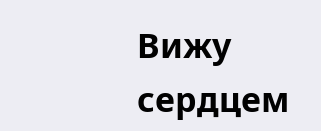Вижу сердцем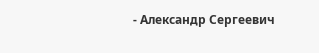- Александр Сергеевич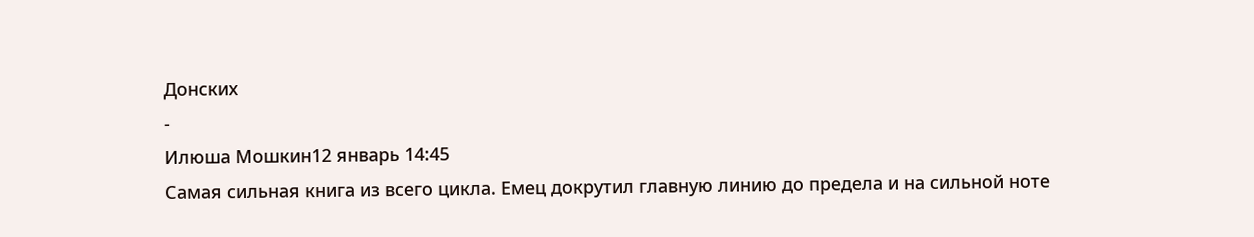Донских
-
Илюша Мошкин12 январь 14:45
Самая сильная книга из всего цикла. Емец докрутил главную линию до предела и на сильной ноте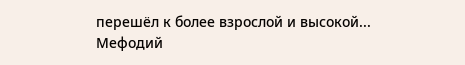перешёл к более взрослой и высокой...
Мефодий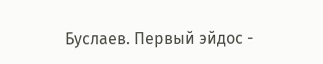Буслаев. Первый эйдос -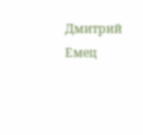Дмитрий Емец